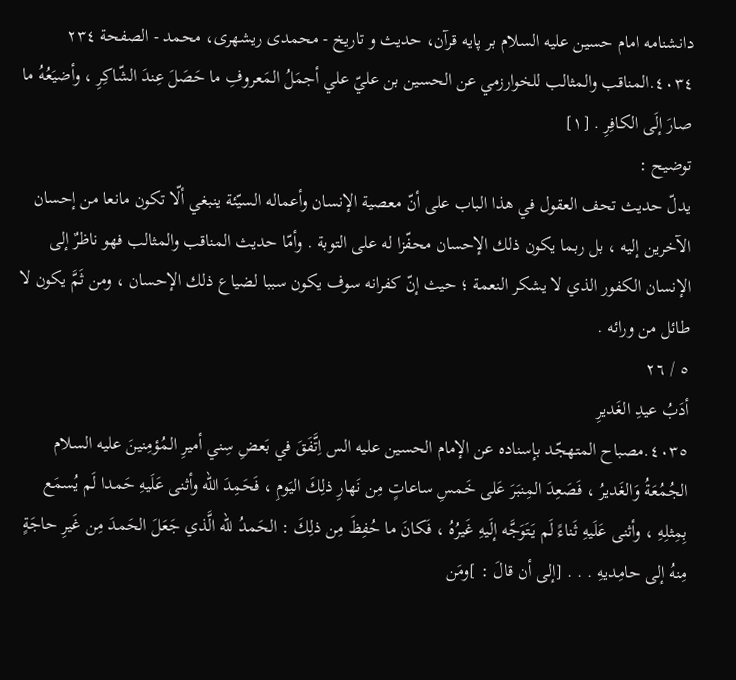دانشنامه امام حسين عليه السلام بر پايه قرآن، حديث و تاریخ - محمدی ریشهری، محمد - الصفحة ٢٣٤
٤٠٣٤.المناقب والمثالب للخوارزمي عن الحسين بن عليّ علي أجمَلُ المَعروفِ ما حَصَلَ عِندَ الشّاكِرِ ، وأضيَعُهُ ما صارَ إلَى الكافِرِ . [١]
توضيح :
يدلّ حديث تحف العقول في هذا الباب على أنّ معصية الإنسان وأعماله السيّئة ينبغي ألّا تكون مانعا من إحسان الآخرين إليه ، بل ربما يكون ذلك الإحسان محفّزا له على التوبة . وأمّا حديث المناقب والمثالب فهو ناظرٌ إلى الإنسان الكفور الذي لا يشكر النعمة ؛ حيث إنّ كفرانه سوف يكون سببا لضياع ذلك الإحسان ، ومن ثَمَّ يكون لا طائل من ورائه .
٥ / ٢٦
أدَبُ عيدِ الغَديرِ
٤٠٣٥.مصباح المتهجّد بإسناده عن الإمام الحسين عليه الس اِتَّفَقَ في بَعضِ سِني أميرِ المُؤمِنينَ عليه السلام الجُمُعَةُ وَالغَديرُ ، فَصَعِدَ المِنبَرَ عَلى خَمسِ ساعاتٍ مِن نَهارِ ذلِكَ اليَومِ ، فَحَمِدَ اللّه وأثنى عَلَيهِ حَمدا لَم يُسمَع بِمِثلِهِ ، وأثنى عَلَيهِ ثَناءً لَم يَتَوَجَّه إلَيهِ غَيرُهُ ، فَكانَ ما حُفِظَ مِن ذلِكَ : الحَمدُ للّه الَّذي جَعَلَ الحَمدَ مِن غَيرِ حاجَةٍ مِنهُ إلى حامِديهِ . . . [إلى أن قالَ : ]ومَن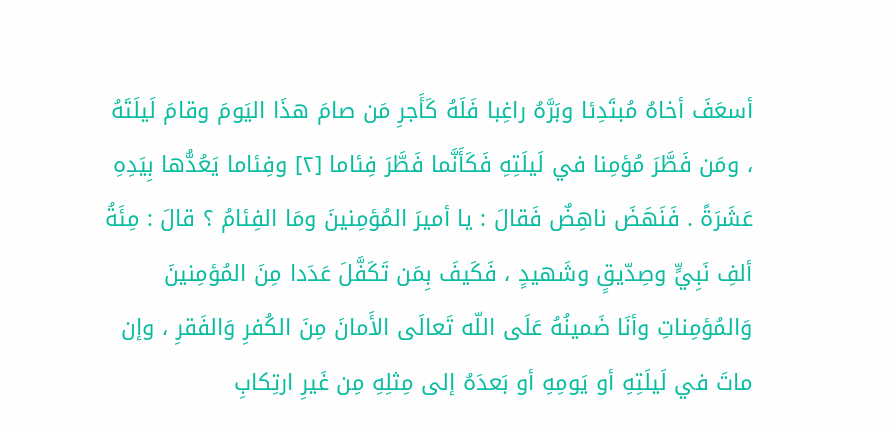أسعَفَ أخاهُ مُبتَدِئا وبَرَّهُ راغِبا فَلَهُ كَأَجرِ مَن صامَ هذَا اليَومَ وقامَ لَيلَتَهُ ، ومَن فَطَّرَ مُؤمِنا في لَيلَتِهِ فَكَأَنَّما فَطَّرَ فِئاما [٢] وفِئاما يَعُدُّها بِيَدِهِ عَشَرَةً . فَنَهَضَ ناهِضٌ فَقالَ : يا أميرَ المُؤمِنينَ ومَا الفِئامُ ؟ قالَ : مِئَةُ ألفِ نَبِيٍّ وصِدّيقٍ وشَهيدٍ ، فَكَيفَ بِمَن تَكَفَّلَ عَدَدا مِنَ المُؤمِنينَ وَالمُؤمِناتِ وأنَا ضَمينُهُ عَلَى اللّه تَعالَى الأَمانَ مِنَ الكُفرِ وَالفَقرِ ، وإن ماتَ في لَيلَتِهِ أو يَومِهِ أو بَعدَهُ إلى مِثلِهِ مِن غَيرِ ارتِكابِ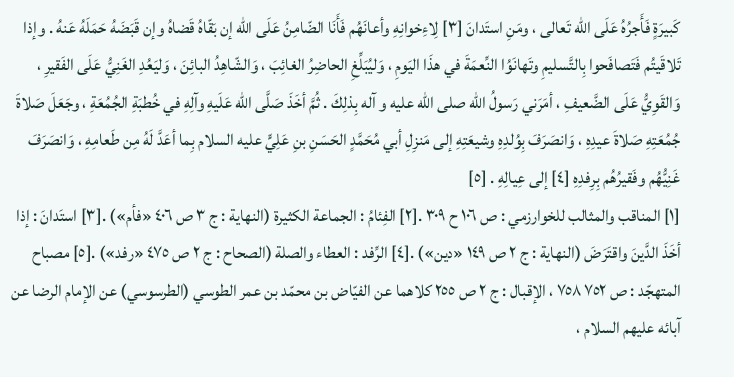كَبيرَةٍ فَأَجرُهُ عَلَى اللّه تَعالى ، ومَنِ استَدانَ [٣] لِاءِخوانِهِ وأعانَهُم فَأَنَا الضّامِنُ عَلَى اللّه إن بَقّاهُ قَضاهُ وإن قَبَضَهُ حَمَلَهُ عَنهُ . وإذا تَلاقَيتُم فَتَصافَحوا بِالتَّسليمِ وتَهانَوُا النِّعمَةَ في هذَا اليَومِ ، وَليُبَلِّغِ الحاضِرُ الغائِبَ ، وَالشّاهِدُ البائِنَ ، وَليَعُدِ الغَنِيُّ عَلَى الفَقيرِ ، وَالقَوِيُّ عَلَى الضَّعيفِ ، أمَرَني رَسولُ اللّه صلى الله عليه و آله بِذلِكَ . ثُمَّ أخَذَ صَلَّى اللّه عَلَيهِ وآلِهِ في خُطبَةِ الجُمُعَةِ ، وجَعَلَ صَلاةَ جُمُعَتِهِ صَلاةَ عيدِهِ ، وَانصَرَفَ بِوُلدِهِ وشيعَتِهِ إلى مَنزِلِ أبي مُحَمَّدٍ الحَسَنِ بنِ عَلِيٍّ عليه السلام بِما أعَدَّ لَهُ مِن طَعامِهِ ، وَانصَرَفَ غَنِيُّهُم وفَقيرُهُم بِرِفدِهِ [٤] إلى عِيالِهِ . [٥]
[١] المناقب والمثالب للخوارزمي : ص ١٠٦ ح ٣٠٩ .[٢] الفِئامُ : الجماعة الكثيرة (النهاية : ج ٣ ص ٤٠٦ «فأم») .[٣] استَدانَ : إذا أخَذَ الدَّينَ واقتَرَضَ (النهاية : ج ٢ ص ١٤٩ «دين») .[٤] الرِّفد : العطاء والصلة (الصحاح : ج ٢ ص ٤٧٥ «رفد») .[٥] مصباح المتهجّد : ص ٧٥٢ ٧٥٨ ، الإقبال : ج ٢ ص ٢٥٥ كلاهما عن الفيّاض بن محمّد بن عمر الطوسي (الطرسوسي) عن الإمام الرضا عن آبائه عليهم السلام ،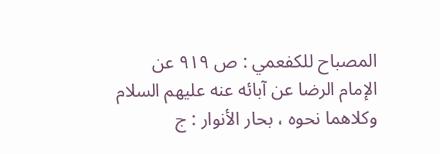المصباح للكفعمي : ص ٩١٩ عن الإمام الرضا عن آبائه عنه عليهم السلام وكلاهما نحوه ، بحار الأنوار : ج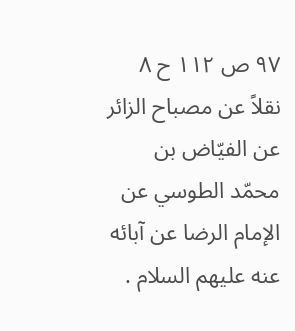٩٧ ص ١١٢ ح ٨ نقلاً عن مصباح الزائر عن الفيّاض بن محمّد الطوسي عن الإمام الرضا عن آبائه عنه عليهم السلام .